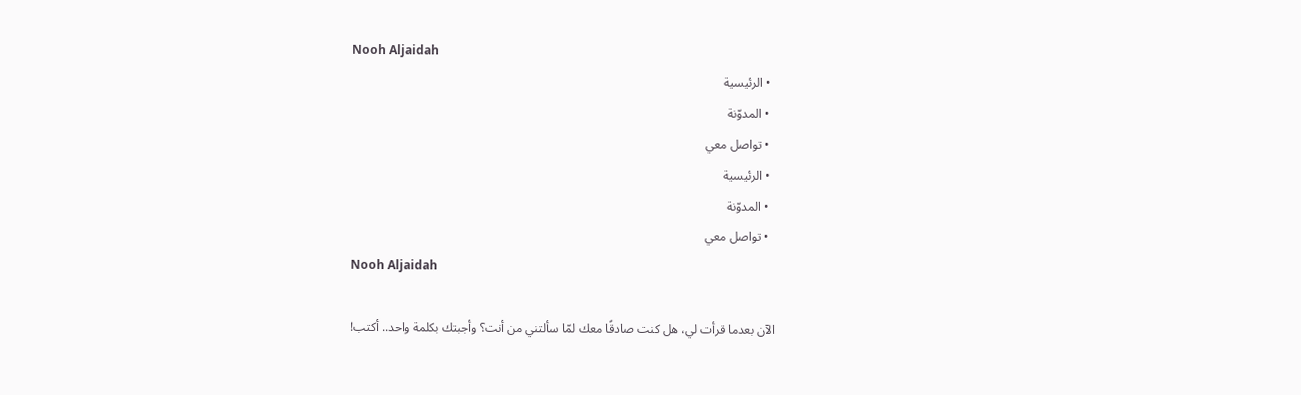Nooh Aljaidah
  • الرئيسية
  • المدوّنة
  • تواصل معي
  • الرئيسية
  • المدوّنة
  • تواصل معي
Nooh Aljaidah

الآن بعدما قرأت لي، هل كنت صادقًا معك لمّا سألتني من أنت؟ وأجبتك بكلمة واحد.. أكتب!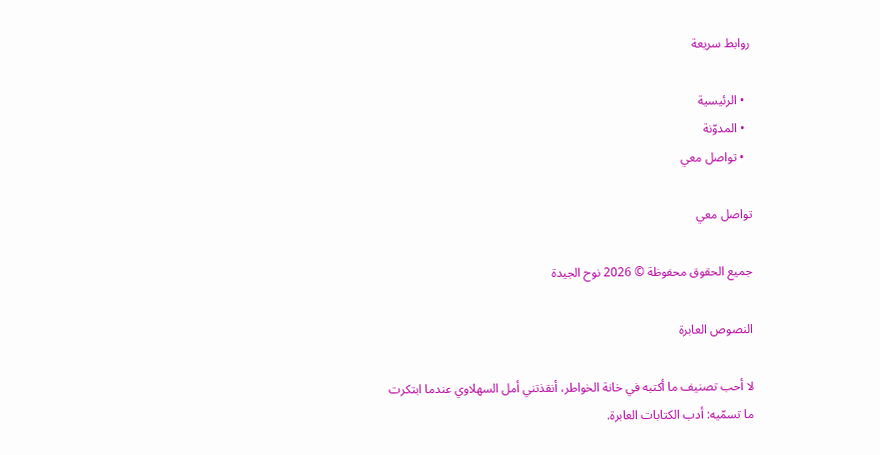روابط سريعة

  • الرئيسية
  • المدوّنة
  • تواصل معي

تواصل معي

جميع الحقوق محفوظة © 2026 نوح الجيدة

النصوص العابرة

لا أحب تصنيف ما أكتبه في خانة الخواطر، أنقذتني أمل السهلاوي عندما ابتكرت ما تسمّيه: أدب الكتابات العابرة.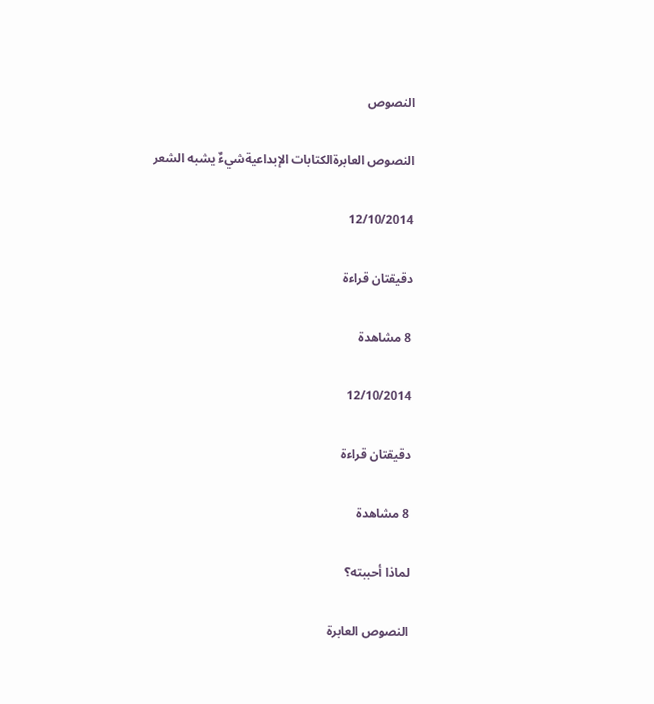النصوص

النصوص العابرةالكتابات الإبداعيةشيءٌ يشبه الشعر

12/10/2014

دقيقتان قراءة

8 مشاهدة

12/10/2014

دقيقتان قراءة

8 مشاهدة

لماذا أحببته؟

النصوص العابرة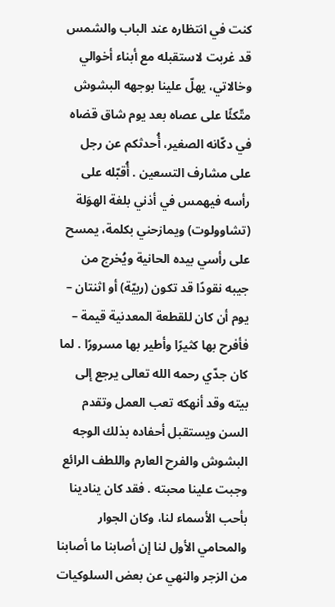كنت في انتظاره عند الباب والشمس قد غربت لاستقبله مع أبناء أخوالي وخالاتي، يهلّ علينا بوجهه البشوش متّكئًا علی عصاه بعد يوم شاق قضاه في دكّانه الصغير، أُحدثكم عن رجل علی مشارف التسعين . أُقبّله علی رأسه فيهمس في أذني بلغة الهوَلة (تشاوولوت) ويمازحني بكلمة، يمسح علی رأسي بيده الحانية ويُخرج من جيبه نقودًا قد تكون (ربيّة) أو اثنتان – يوم أن كان للقطعة المعدنية قيمة – فأفرح بها كثيرًا وأطير بها مسرورًا . لما كان جدّي رحمه الله تعالی يرجع إلی بيته وقد أنهكه تعب العمل وتقدم السن ويستقبل أحفاده بذلك الوجه البشوش والفرح العارم واللطف الرائع وجبت علينا محبته . فقد كان ينادينا بأحب الأسماء لنا، وكان الجوار والمحامي الأول لنا إن أصابنا ما أصابنا من الزجر والنهي عن بعض السلوكيات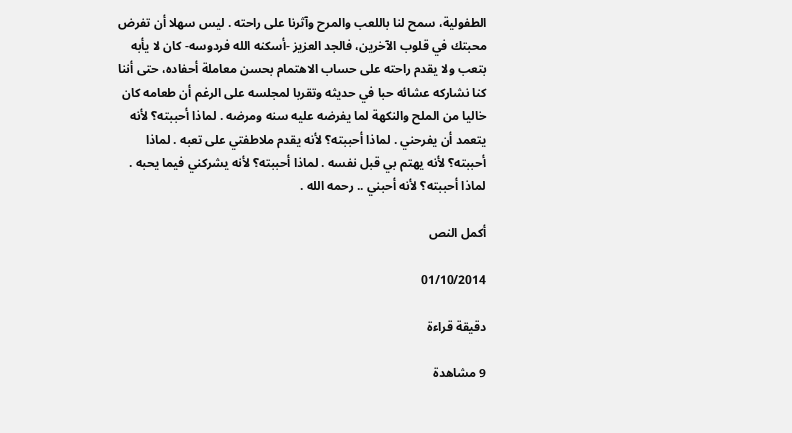الطفولية، سمح لنا باللعب والمرح وآثرنا علی راحته . ليس سهلا أن تفرض محبتك في قلوب الآخرين، فالجد العزيز -أسكنه الله فردوسه- كان لا يأبه بتعب ولا يقدم راحته علی حساب الاهتمام بحسن معاملة أحفاده، حتی أننا كنا نشاركه عشائه حبا في حديثه وتقربا لمجلسه علی الرغم أن طعامه كان خاليا من الملح والنكهة لما يفرضه عليه سنه ومرضه . لماذا أحببته؟ لأنه يتعمد أن يفرحني . لماذا أحببته؟ لأنه يقدم ملاطفتي علی تعبه . لماذا أحببته؟ لأنه يهتم بي قبل نفسه . لماذا أحببته؟ لأنه يشركني فيما يحبه . لماذا أحببته؟ لأنه أحبني .. رحمه الله .

أكمل النص

01/10/2014

دقيقة قراءة

9 مشاهدة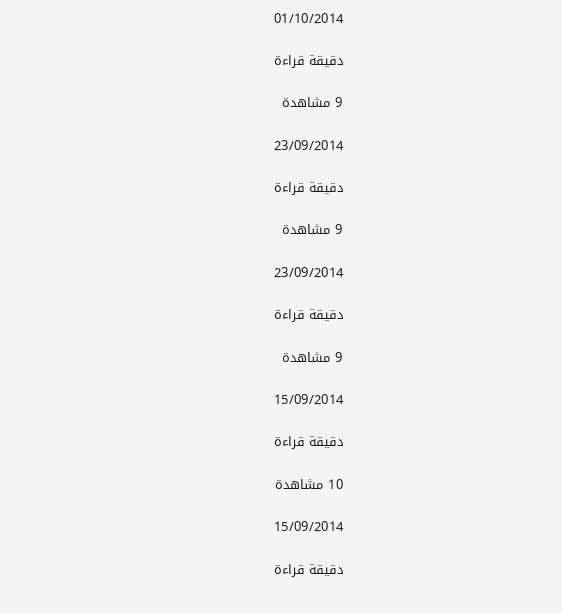01/10/2014

دقيقة قراءة

9 مشاهدة

23/09/2014

دقيقة قراءة

9 مشاهدة

23/09/2014

دقيقة قراءة

9 مشاهدة

15/09/2014

دقيقة قراءة

10 مشاهدة

15/09/2014

دقيقة قراءة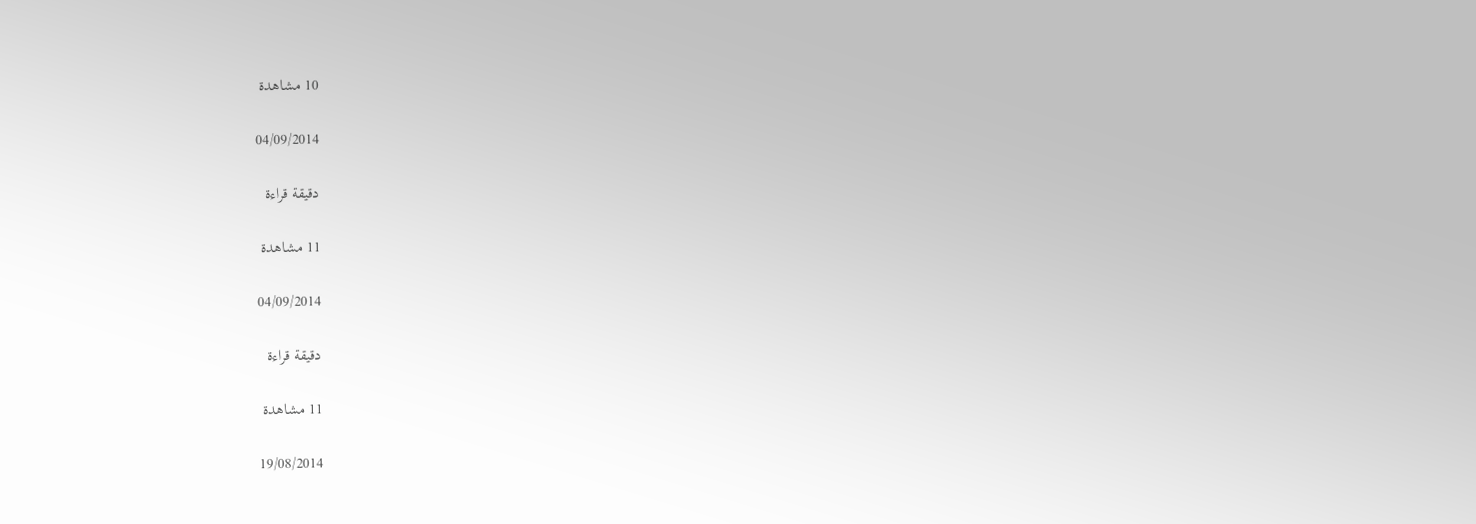10 مشاهدة

04/09/2014

دقيقة قراءة

11 مشاهدة

04/09/2014

دقيقة قراءة

11 مشاهدة

19/08/2014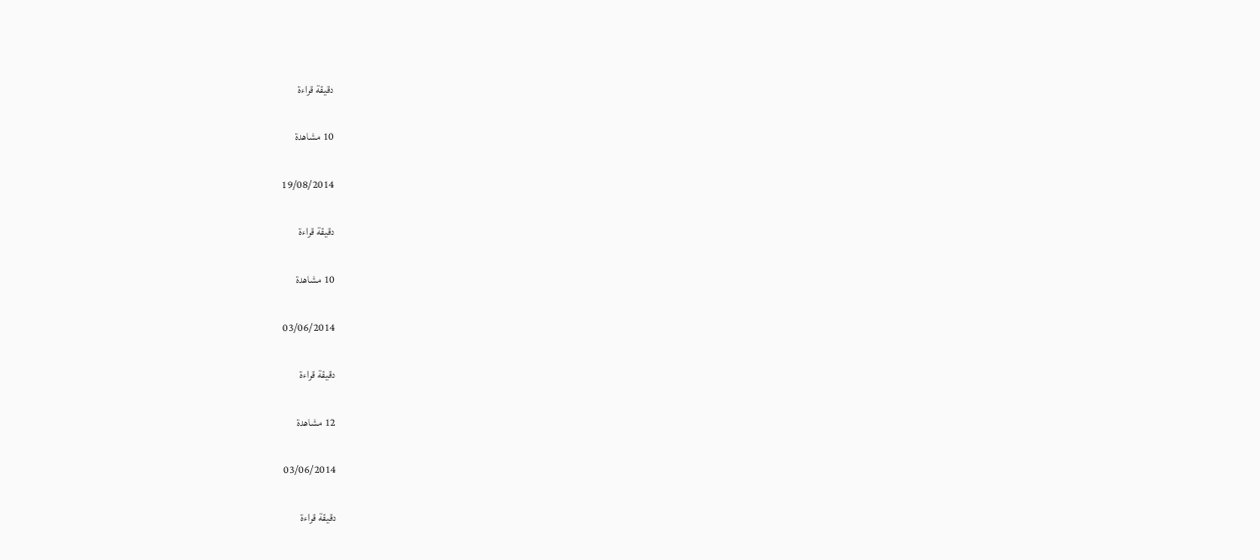دقيقة قراءة

10 مشاهدة

19/08/2014

دقيقة قراءة

10 مشاهدة

03/06/2014

دقيقة قراءة

12 مشاهدة

03/06/2014

دقيقة قراءة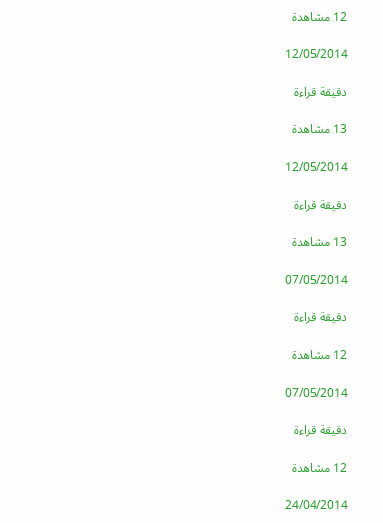12 مشاهدة

12/05/2014

دقيقة قراءة

13 مشاهدة

12/05/2014

دقيقة قراءة

13 مشاهدة

07/05/2014

دقيقة قراءة

12 مشاهدة

07/05/2014

دقيقة قراءة

12 مشاهدة

24/04/2014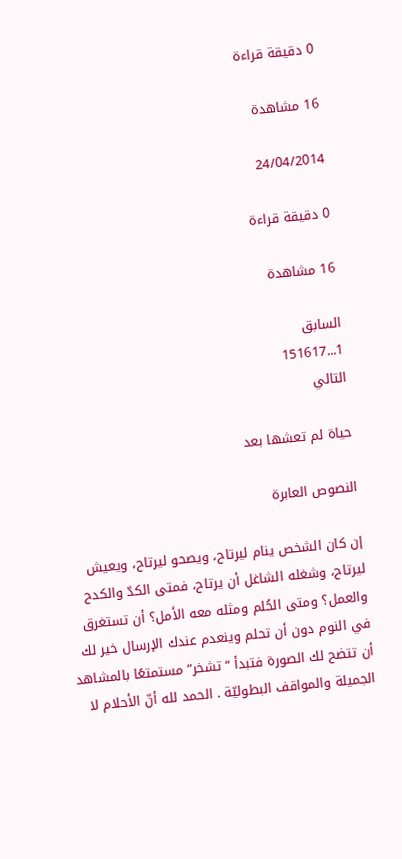0 دقيقة قراءة

16 مشاهدة

24/04/2014

0 دقيقة قراءة

16 مشاهدة

السابق
1...151617
التالي

حياة لم تعشها بعد

النصوص العابرة

إن كان الشخص ينام ليرتاح، ويصحو ليرتاح، ويعيش ليرتاح، وشغله الشاغل أن يرتاح، فمتی الكدّ والكدح والعمل؟ ومتی الحُلم ومثله معه الأمل؟ أن تستغرق في النوم دون أن تحلم وينعدم عندك الإرسال خير لك أن تتضح لك الصورة فتبدأ “تشخر” مستمتعًا بالمشاهد الجميلة والمواقف البطوليّة . الحمد لله أنّ الأحلام لا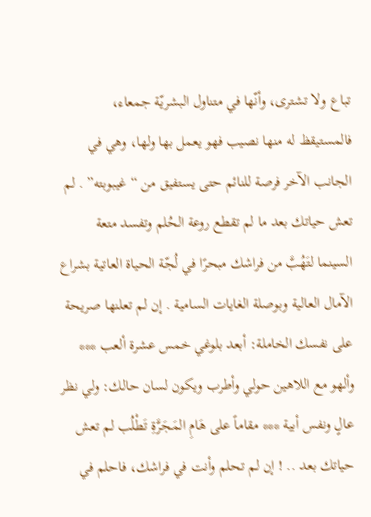تباع ولا تشتری، وأنّها في متناول البشريّة جمعاء، فالمستيقظ له منها نصيب فهو يعمل بها ولها، وهي في الجانب الآخر فرصة للنائم حتی يستفيق من “غيبوبته” . لم تعش حياتك بعد ما لم تقطع روعة الحُلم وتفسد متعة السينما لتَهُبَّ من فراشك مبحرًا في لُجّة الحياة العاتية بشراع الآمال العالية وبوصلة الغايات السامية . إن لم تعلنها صريحة علی نفسك الخاملة: أبعد بلوغي خمس عشرة ألعب *** وألهو مع اللاهين حولي وأطرب ويكون لسان حالك: ولي نظر عالٍ ونفس أبية *** مقاماً على هَامِ المَجَرَّةِ تَطْلُب لم تعش حياتك بعد .. ! إن لم تحلم وأنت في فراشك، فاحلم في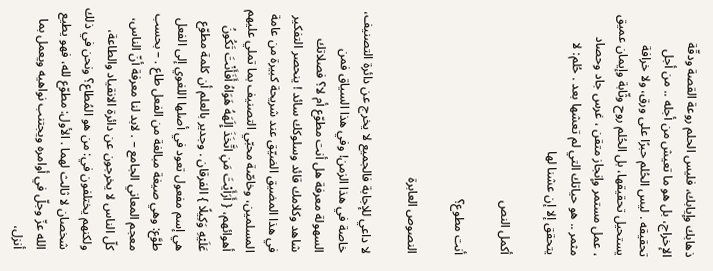ذهابك وإيابك، فليس الحلم روعة القصة ودقّة الإخراج، بل هو ما تعيش من أجله .. من أجل تحقيقه . ليس الحُلم حبرًا علی ورق، ولا خرافة يستحيل تحقيقها، بل الحُلم روح وثّابة وإيمان عميق ، عمل مستمر وإنجاز متقن ، غرس جاد وحصاد مثمر .. هو حياتك التي لم تعشها بعد . حُلم: لا يتحقق إلا إن عشنا لها

أكمل النص

أنت مطوع؟

النصوص العابرة

لا داعي للإجابة فالجميع لا يخرج عن دائرة التصنيف، خاصة في هذا الزمن! وفي هذا السياق فمن السهولة معرفة هل أنت مطوّع أم لا؟ فصلاتك شاهد وكلامك قائد وسلوكك سائد ! ينحصر التفكير في هذا المضيق الضيّق عند شريحة كبيرة من عامة المسلمين، وخاصّة محبّي التصنيف بما تملي عليهم أهوائهم، { أَرَأَيْتَ مَنِ اتَّخَذَ إِلَهَهُ هَوَاهُ أَفَأَنْتَ تَكُونُ عَلَيْهِ وَكِيلًا } الفرقان . وجدير بالعلم أن كلمة مطوّع هي إسم مفعول تعود في أصلها اللغوي إلى الفعل طوَّع: وهي صيغة مبالغة من الفعل طاع . – بحسب معجم المعاني الجامع – . لابد لنا معرفة أنّ الناس، كلّ الناس لا يخرجون عن دائرة الانقياد والطاعة، ولكنهم يختلفون في: من هو المُطاع؟ ونحن في ذلك شخصان لا ثالث لهما . الأول: مطوّع لله، فهو يطيع الله عزّ وجلّ في أوامره ويجتنب نواهيه ويعمل بما أنزل،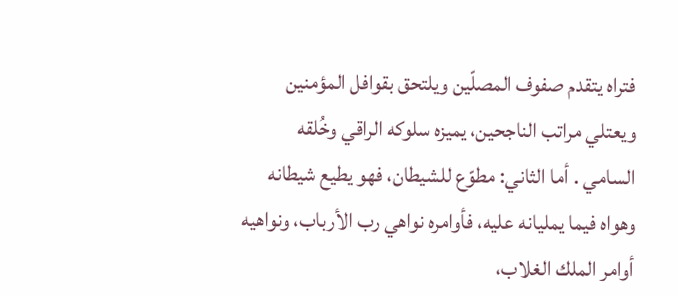فتراه يتقدم صفوف المصلّين ويلتحق بقوافل المؤمنين ويعتلي مراتب الناجحين، يميزه سلوكه الراقي وخُلقه السامي . أما الثاني: مطوّع للشيطان، فهو يطيع شيطانه وهواه فيما يمليانه عليه، فأوامره نواهي رب الأرباب، ونواهيه أوامر الملك الغلاب،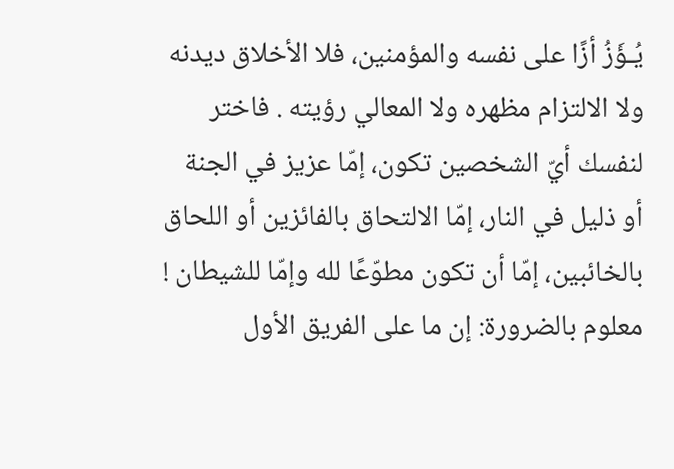يُـؤَزُ أزًا على نفسه والمؤمنين، فلا الأخلاق ديدنه ولا الالتزام مظهره ولا المعالي رؤيته . فاختر لنفسك أيّ الشخصين تكون، إمّا عزيز في الجنة أو ذليل في النار، إمّا الالتحاق بالفائزين أو اللحاق بالخائبين، إمّا أن تكون مطوّعًا لله وإمّا للشيطان ! معلوم بالضرورة: إن ما على الفريق الأول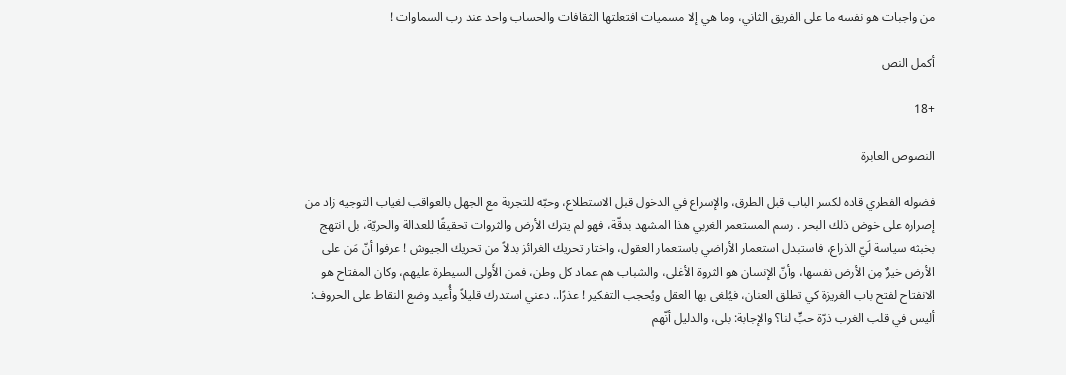من واجبات هو نفسه ما على الفريق الثاني، وما هي إلا مسميات افتعلتها الثقافات والحساب واحد عند رب السماوات !

أكمل النص

+18

النصوص العابرة

فضوله الفطري قاده لكسر الباب قبل الطرق، والإسراع في الدخول قبل الاستطلاع، وحبّه للتجربة مع الجهل بالعواقب لغياب التوجيه زاد من إصراره على خوض ذلك البحر . رسم المستعمر الغربي هذا المشهد بدقّة، فهو لم يترك الأرض والثروات تحقيقًا للعدالة والحريّة، بل انتهج بخبثه سياسة لَيّ الذراع، فاستبدل استعمار الأراضي باستعمار العقول، واختار تحريك الغرائز بدلاً من تحريك الجيوش ! عرفوا أنّ مَن على الأرض خيرٌ مِن الأرض نفسها، وأنّ الإنسان هو الثروة الأغلى، والشباب هم عماد كل وطن، فمن الأَولى السيطرة عليهم، وكان المفتاح هو الانفتاح لفتح باب الغريزة كي تطلق العنان، فيُلغى بها العقل ويُحجب التفكير ! عذرًا.. دعني استدرك قليلاً وأُعيد وضع النقاط على الحروف: أليس في قلب الغرب ذرّة حبٍّ لنا؟ والإجابة: بلى، والدليل أنّهم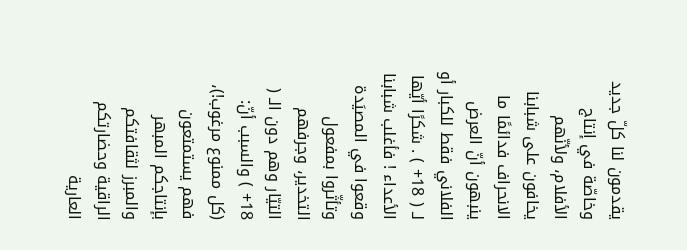يقدمون لنا كلّ جديد وخاصّة في إنتاج الأفلام، ولأنّهم يخافون على شبابنا الانحراف فدائمًا ما ينبهون أنّ العرض الفلاني فقط للكبار أو لـ ( 18+ ) . شكرًا أيّها الأعداء ! فأغلب شبابنا وقعوا في المصيَدة وتأثّروا بمفعول التخدير، وجرفهم التيّار وهم دون الـ ( 18+ ) والسبب أنّ: (كل ممنوع مرغوب!)، فهم يستمتعون بإنتاجكم المبهر والمبرز لثقافتكم الراقية وحضارتكم العارية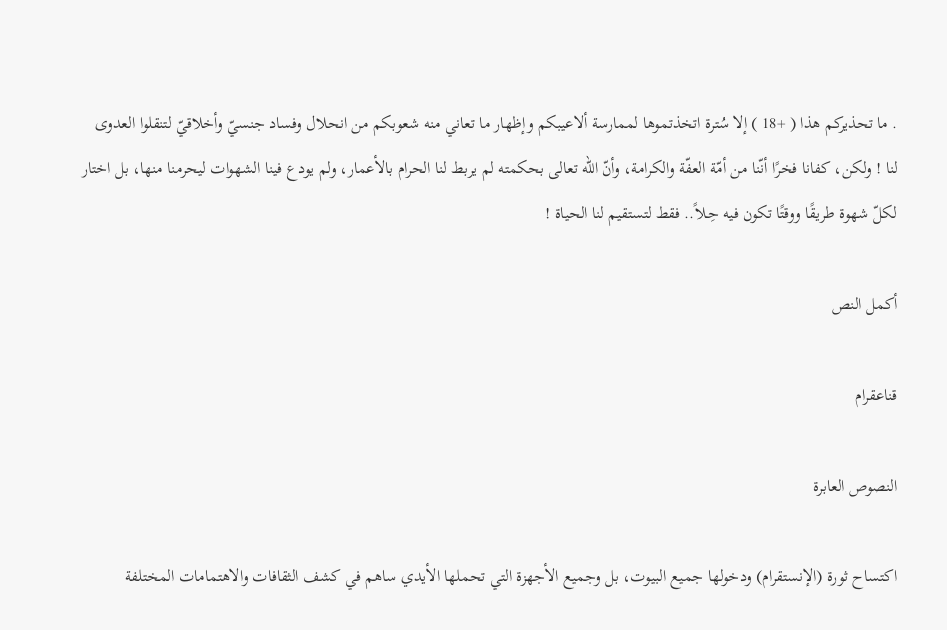. ما تحذيركم هذا ( +18 ) إلا سُترة اتخذتموها لممارسة ألاعيبكم وإظهار ما تعاني منه شعوبكم من انحلال وفساد جنسيّ وأخلاقيّ لتنقلوا العدوى لنا ! ولكن، كفانا فخرًا أنّنا من أمّة العفّة والكرامة، وأنّ الله تعالى بحكمته لم يربط لنا الحرام بالأعمار، ولم يودع فينا الشهوات ليحرمنا منها، بل اختار لكلّ شهوة طريقًا ووقتًا تكون فيه حِـلاً.. فقط لتستقيم لنا الحياة !

أكمل النص

قناعقرام

النصوص العابرة

اكتساح ثورة (الإنستقرام) ودخولها جميع البيوت، بل وجميع الأجهزة التي تحملها الأيدي ساهم في كشف الثقافات والاهتمامات المختلفة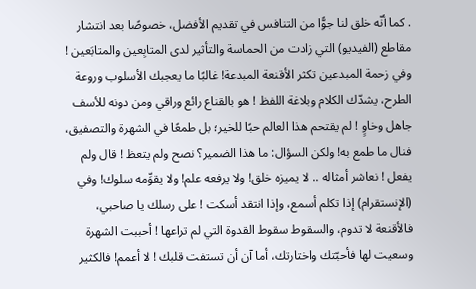. كما أنّه خلق لنا جوًّا من التنافس في تقديم الأفضل، خصوصًا بعد انتشار مقاطع (الفيديو) التي زادت من الحماسة والتأثير لدى المتابِعين والمتابَعين ! وفي زحمة المبدعين تكثر الأقنعة المبدعة! غالبًا ما يعجبك الأسلوب وروعة الطرح، يشدّك الكلام وبلاغة اللفظ ! هو بالقناع رائع وراقي ومن دونه للأسف جاهل وخاوٍ ! لم يقتحم هذا العالم حبًا للخير؛ بل طمعًا في الشهرة والتصفيق، فنال ما طمع به! ولكن السؤال: ما هذا الضمير؟ نصح ولم يتعظ ! قال ولم يفعل ! نعاشر أمثاله .. لا يميزه خلق! ولا يرفعه علم! ولا يقوِّمه سلوك! وفي (الإنستقرام) إذا تكلم أسمع، وإذا انتقد أسكت ! على رسلك يا صاحبي، فالأقنعة لا تدوم، والسقوط سقوط القدوة التي لم تراعها ! أحببت الشهرة وسعيت لها فأحبّتك واختارتك، أما آن أن تستفت قلبك ! لا أعمم! فالكثير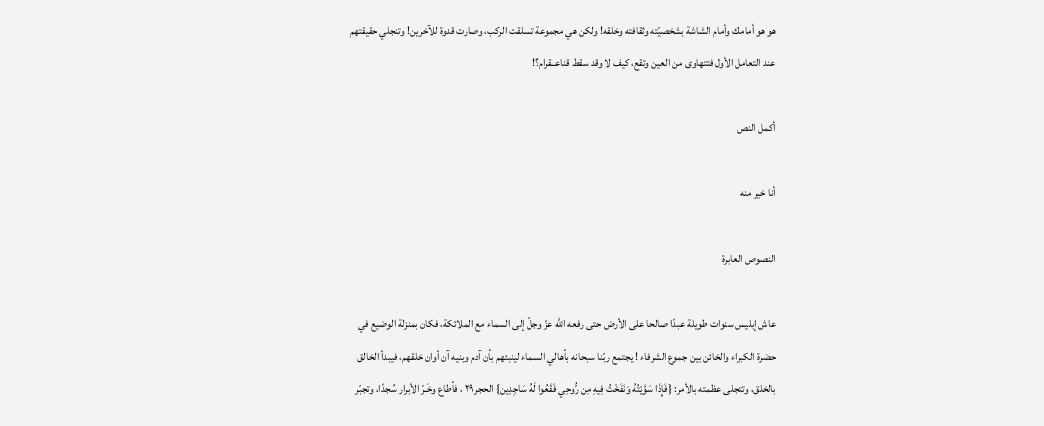هو هو أمامك وأمام الشاشة بشخصيّته وثقافته وخلقه! ولكن هي مجموعة تسلقت الركب، وصارت قدوة للآخرين! وتنجلي حقيقتهم عند التعامل الأول فتتهاوى من العين وتقع، كيف لا وقد سقط قناعــقرام؟!

أكمل النص

أنا خير منه

النصوص العابرة

عاش إبليس سنوات طويلة عبدًا صالحا على الأرض حتى رفعه الله عزّ وجلّ إلى السماء مع الملائكة، فكان بمنزلة الوضيع في حضرة الكبراء والخائن بين جموع الشرفاء ! يجتمع ربّنا سبحانه بأهالي السماء لينبئهم بأن آدم وبنيه آن أوان خلقهم، فيبدأ الخالق بالخلق، وتتجلى عظمته بالأمر: {فَإِذَا سَوَّيْتُهُ وَنَفَخْتُ فِيهِ مِن رُّوحِي فَقَعُوا لَهُ سَاجِدِين} الحجر٢٩ ، فأطاع وخَـرّ الأبرار سُجدًا، وتجبّر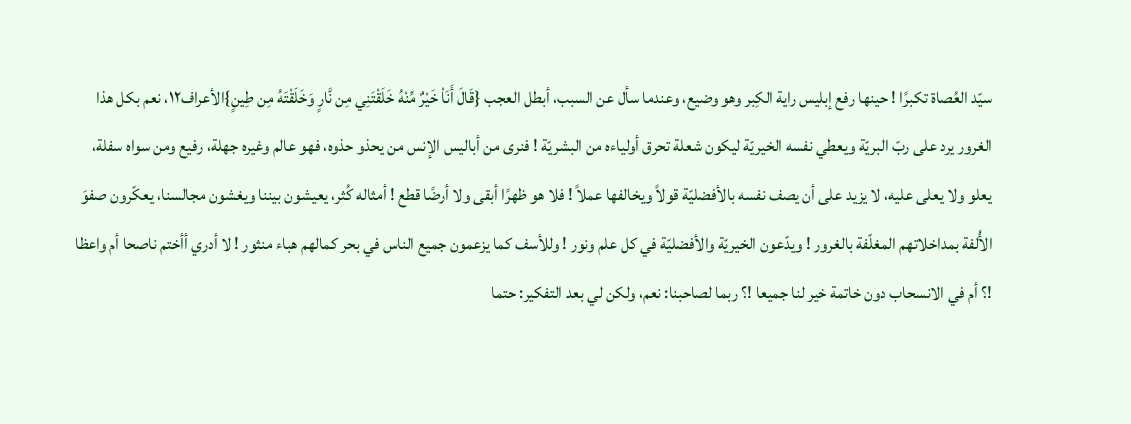سيّد العُصاة تكبرًا ! حينها رفع إبليس راية الكِبر وهو وضيع، وعندما سأل عن السبب، أبطل العجب {قَالَ أَنَاْ خَيْرٌ مِّنْهُ خَلَقْتَنِي مِن نَّارٍ وَخَلَقْتَهُ مِن طِينٍ}الأعراف١٢، نعم بكل هذا الغرور يرد على ربّ البريّة ويعطي نفسه الخيريّة ليكون شعلة تحرق أولياءه من البشريّة ! فنرى من أباليس الإنس من يحذو حذوه، فهو عالم وغيره جهلة، رفيع ومن سواه سفلة، يعلو ولا يعلى عليه، لا يزيد على أن يصف نفسه بالأفضليّة قولاً ويخالفها عملاً ! فلا هو ظهرًا أبقى ولا أرضًا قطع ! أمثاله كُثر، يعيشون بيننا ويغشون مجالسنا، يعكّرون صفوَ الأُلفة بمداخلاتهم المغلّفة بالغرور ! ويدّعون الخيريّة والأفضليّة في كل علم ونور ! وللأسف كما يزعمون جميع الناس في بحر كمالهم هباء منثور ! لا أدري أأختم ناصحا أم واعظا !؟ أم في الانسحاب دون خاتمة خير لنا جميعا !؟ ربما لصاحبنا: نعم، ولكن لي بعد التفكير: حتما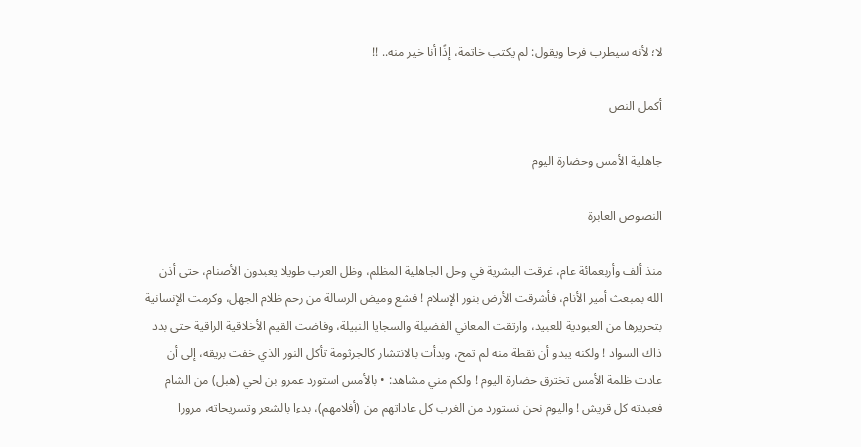لا؛ لأنه سيطرب فرحا ويقول: لم يكتب خاتمة، إذًا أنا خير منه.. !!

أكمل النص

جاهلية الأمس وحضارة اليوم

النصوص العابرة

منذ ألف وأربعمائة عام، غرقت البشرية في وحل الجاهلية المظلم، وظل العرب طويلا يعبدون الأصنام، حتى أذن الله بمبعث أمير الأنام، فأشرقت الأرض بنور الإسلام ! فشع وميض الرسالة من رحم ظلام الجهل، وكرمت الإنسانية بتحريرها من العبودية للعبيد، وارتقت المعاني الفضيلة والسجايا النبيلة، وفاضت القيم الأخلاقية الراقية حتى بدد ذاك السواد ! ولكنه يبدو أن نقطة منه لم تمح، وبدأت بالانتشار كالجرثومة تأكل النور الذي خفت بريقه، إلى أن عادت ظلمة الأمس تخترق حضارة اليوم ! ولكم مني مشاهد: • بالأمس استورد عمرو بن لحي (هبل) من الشام فعبدته كل قريش ! واليوم نحن نستورد من الغرب كل عاداتهم من (أفلامهم)، بدءا بالشعر وتسريحاته، مرورا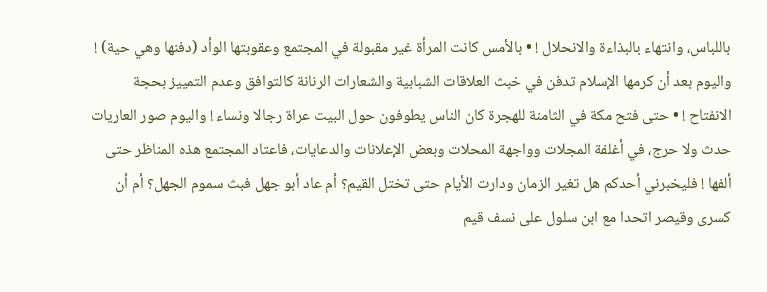باللباس، وانتهاء بالبذاءة والانحلال ! • بالأمس كانت المرأة غير مقبولة في المجتمع وعقوبتها الوأد (دفنها وهي حية) ! واليوم بعد أن كرمها الإسلام تدفن في خبث العلاقات الشبابية والشعارات الرنانة كالتوافق وعدم التمييز بحجة الانفتاح ! • حتى فتح مكة في الثامنة للهجرة كان الناس يطوفون حول البيت عراة رجالا ونساء ! واليوم صور العاريات حدث ولا حرج، في أغلفة المجلات وواجهة المحلات وبعض الإعلانات والدعايات، فاعتاد المجتمع هذه المناظر حتى ألفها ! فليخبرني أحدكم هل تغير الزمان ودارت الأيام حتى تختل القيم؟ أم عاد أبو جهل فبث سموم الجهل؟ أم أن كسرى وقيصر اتحدا مع ابن سلول على نسف قيم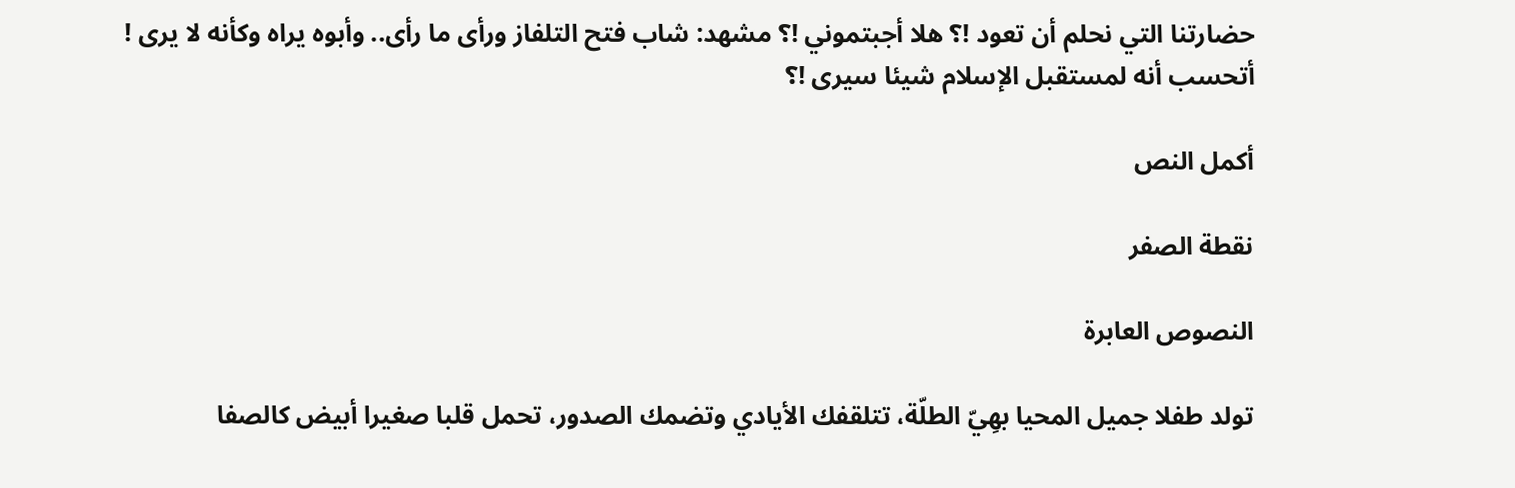حضارتنا التي نحلم أن تعود !؟ هلا أجبتموني !؟ مشهد: شاب فتح التلفاز ورأى ما رأى.. وأبوه يراه وكأنه لا يرى ! أتحسب أنه لمستقبل الإسلام شيئا سيرى !؟

أكمل النص

نقطة الصفر

النصوص العابرة

تولد طفلا جميل المحيا بهِيّ الطلّة، تتلقفك الأيادي وتضمك الصدور، تحمل قلبا صغيرا أبيض كالصفا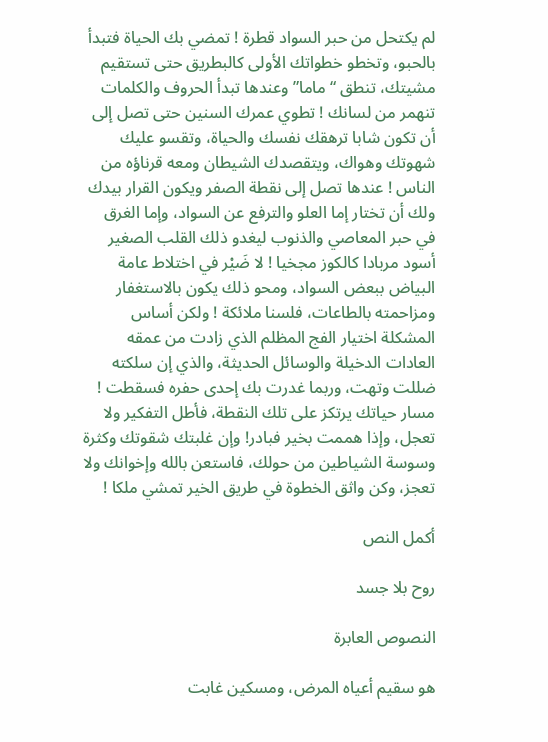لم يكتحل من حبر السواد قطرة ! تمضي بك الحياة فتبدأ بالحبو، وتخطو خطواتك الأولى كالبطريق حتى تستقيم مشيتك، تنطق “ماما” وعندها تبدأ الحروف والكلمات تنهمر من لسانك ! تطوي عمرك السنين حتى تصل إلى أن تكون شابا ترهقك نفسك والحياة، وتقسو عليك شهوتك وهواك، ويتقصدك الشيطان ومعه قرناؤه من الناس ! عندها تصل إلى نقطة الصفر ويكون القرار بيدك ولك أن تختار إما العلو والترفع عن السواد، وإما الغرق في حبر المعاصي والذنوب ليغدو ذلك القلب الصغير أسود مربادا كالكوز مجخيا ! لا ضَيْر في اختلاط عامة البياض ببعض السواد، ومحو ذلك يكون بالاستغفار ومزاحمته بالطاعات، فلسنا ملائكة ! ولكن أساس المشكلة اختيار الفج المظلم الذي زادت من عمقه العادات الدخيلة والوسائل الحديثة، والذي إن سلكته ضللت وتهت، وربما غدرت بك إحدى حفره فسقطت ! مسار حياتك يرتكز على تلك النقطة، فأطل التفكير ولا تعجل، وإذا هممت بخير فبادر! وإن غلبتك شقوتك وكثرة وسوسة الشياطين من حولك، فاستعن بالله وإخوانك ولا تعجز، وكن واثق الخطوة في طريق الخير تمشي ملكا !

أكمل النص

روح بلا جسد

النصوص العابرة

هو سقيم أعياه المرض، ومسكين غابت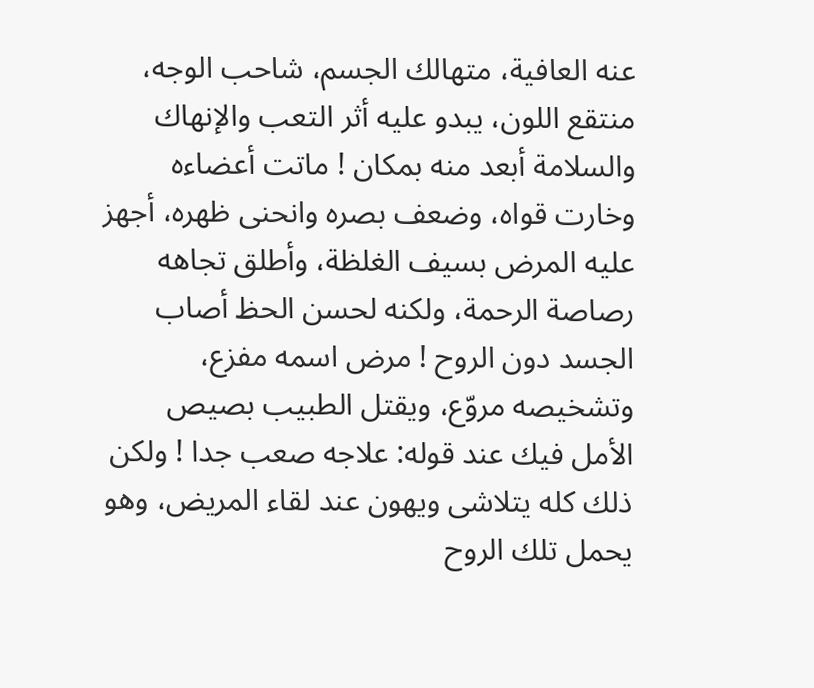عنه العافية، متهالك الجسم، شاحب الوجه، منتقع اللون، يبدو عليه أثر التعب والإنهاك والسلامة أبعد منه بمكان ! ماتت أعضاءه وخارت قواه، وضعف بصره وانحنى ظهره، أجهز عليه المرض بسيف الغلظة، وأطلق تجاهه رصاصة الرحمة، ولكنه لحسن الحظ أصاب الجسد دون الروح ! مرض اسمه مفزع، وتشخيصه مروّع، ويقتل الطبيب بصيص الأمل فيك عند قوله: علاجه صعب جدا ! ولكن ذلك كله يتلاشى ويهون عند لقاء المريض، وهو يحمل تلك الروح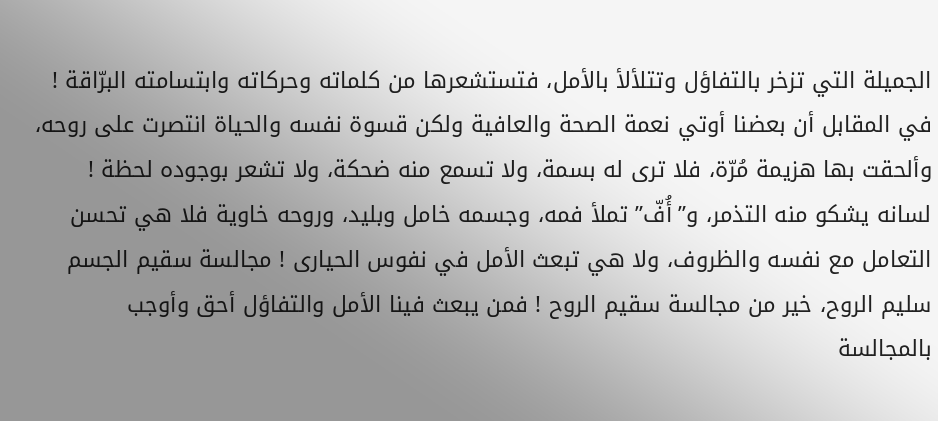الجميلة التي تزخر بالتفاؤل وتتلألأ بالأمل، فتستشعرها من كلماته وحركاته وابتسامته البرّاقة ! في المقابل أن بعضنا أوتي نعمة الصحة والعافية ولكن قسوة نفسه والحياة انتصرت على روحه، وألحقت بها هزيمة مُرّة، فلا ترى له بسمة، ولا تسمع منه ضحكة، ولا تشعر بوجوده لحظة ! لسانه يشكو منه التذمر، و”أُفّ” تملأ فمه، وجسمه خامل وبليد، وروحه خاوية فلا هي تحسن التعامل مع نفسه والظروف، ولا هي تبعث الأمل في نفوس الحيارى ! مجالسة سقيم الجسم سليم الروح، خير من مجالسة سقيم الروح ! فمن يبعث فينا الأمل والتفاؤل أحق وأوجب بالمجالسة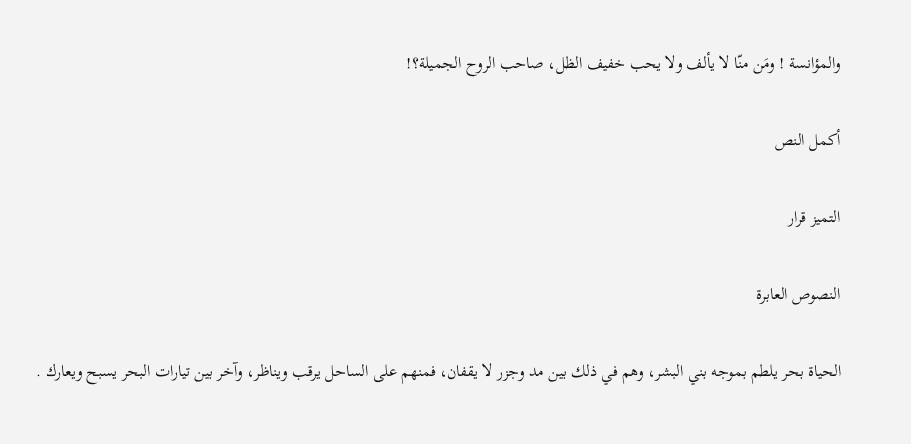والمؤانسة ! ومَن منّا لا يألف ولا يحب خفيف الظل، صاحب الروح الجميلة؟!

أكمل النص

التميز قرار

النصوص العابرة

الحياة بحر يلطم بموجه بني البشر، وهم في ذلك بين مد وجزر لا يقفان، فمنهم على الساحل يرقب ويناظر، وآخر بين تيارات البحر يسبح ويعارك .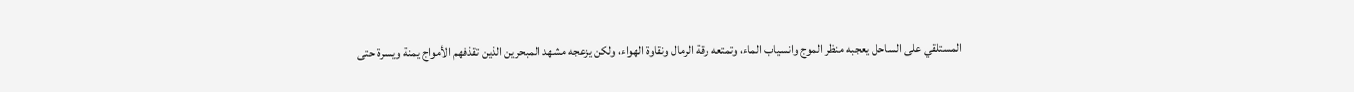المستلقي على الساحل يعجبه منظر الموج وانسياب الماء، وتمتعه رقة الرمال ونقاوة الهواء، ولكن يزعجه مشهد المبحرين الذين تقذفهم الأمواج يمنة ويسرة حتى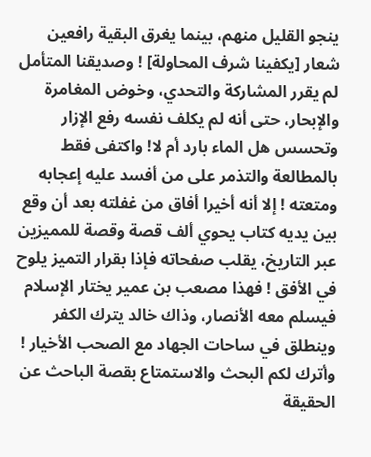ينجو القليل منهم، بينما يغرق البقية رافعين شعار [يكفينا شرف المحاولة] ! وصديقنا المتأمل لم يقرر المشاركة والتحدي، وخوض المغامرة والإبحار، حتى أنه لم يكلف نفسه رفع الإزار وتحسس هل الماء بارد أم لا! واكتفى فقط بالمطالعة والتذمر على من أفسد عليه إعجابه ومتعته ! إلا أنه أخيرا أفاق من غفلته بعد أن وقع بين يديه كتاب يحوي ألف قصة وقصة للمميزين عبر التاريخ، يقلب صفحاته فإذا بقرار التميز يلوح في الأفق ! فهذا مصعب بن عمير يختار الإسلام فيسلم معه الأنصار، وذاك خالد يترك الكفر وينطلق في ساحات الجهاد مع الصحب الأخيار ! وأترك لكم البحث والاستمتاع بقصة الباحث عن الحقيقة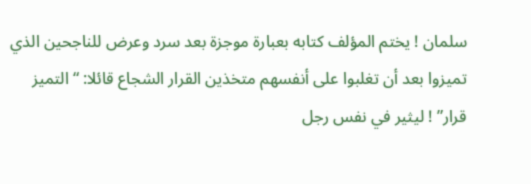سلمان ! يختم المؤلف كتابه بعبارة موجزة بعد سرد وعرض للناجحين الذي تميزوا بعد أن تغلبوا على أنفسهم متخذين القرار الشجاع قائلا: “التميز قرار” ! ليثير في نفس رجل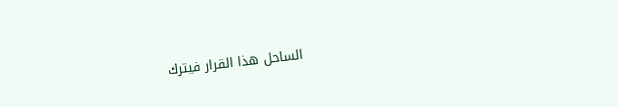الساحل هذا القرار فيترك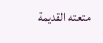متعته القديمة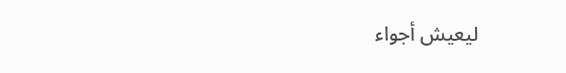ليعيش أجواء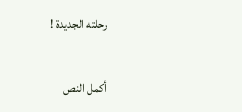رحلته الجديدة !

أكمل النص